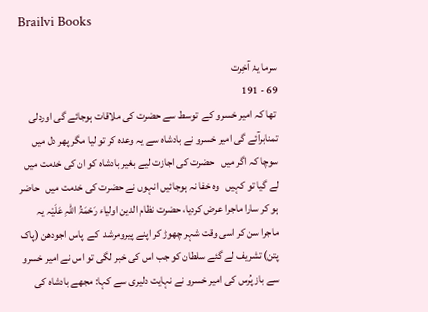Brailvi Books

سرما یۂ آخِرت
69 - 191
 تھا کہ امیر خسرو کے  توسط سے حضرت کی ملاقات ہوجائے گی اوردلی تمنابرآئے گی امیر خسرو نے بادشاہ سے یہ وعدہ کر تو لیا مگر پھر دل میں   سوچا کہ اگر میں   حضرت کی اجازت لیے بغیر بادشاہ کو ان کی خدمت میں   لے گیا تو کہیں   وہ خفا نہ ہوجائیں انہوں نے حضرت کی خدمت میں   حاضر ہو کر سارا ماجرا عرض کردیا، حضرت نظام الدین اولیاء رَحْمَۃُ اللہِ عَلَیْہ یہ ماجرا سن کر اسی وقت شہر چھوڑ کر اپنے پیرومرشد  کے  پاس اجودھن (پاک پتن) تشریف لے گئے سلطان کو جب اس کی خبر لگی تو اس نے امیر خسرو سے باز پُرس کی امیر خسرو نے نہایت دلیری سے کہا: مجھے بادشاہ کی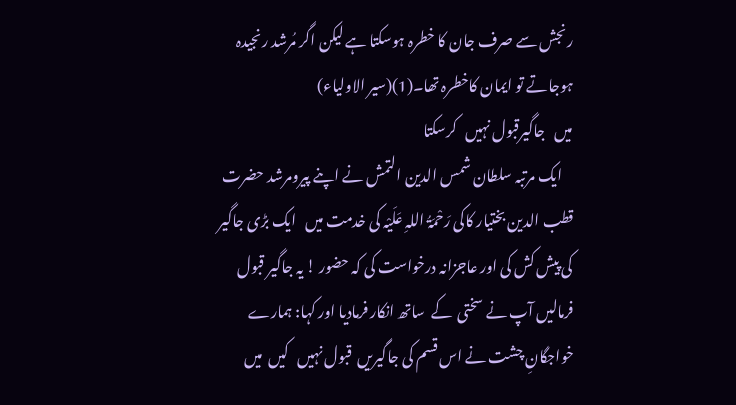رنجش سے صرف جان کا خطرہ ہوسکتا ہے لیکن اگر مُرشد رنجیدہ ہوجاتے تو ایمان کاخطرہ تھا۔(1)(سیر الاولیاء)
میں   جاگیرقبول نہیں   کرسکتا
    ایک مرتبہ سلطان شمس الدین التمش نے اپنے پیرومرشد حضرت قطب الدین بختیار کاکی رَحْمَۃُ اللہِ عَلَیْہ کی خدمت میں   ایک بڑی جاگیر کی پیش کش کی اور عاجزانہ درخواست کی کہ حضور ! یہ جاگیر قبول فرمالیں آپ نے سختی  کے  ساتھ انکار فرمادیا اور کہا: ہمارے خواجگانِ چشت نے اس قسم کی جاگیریں  قبول نہیں   کیں  میں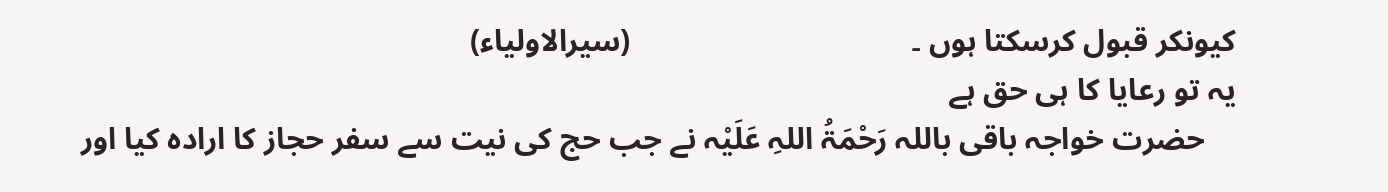کیونکر قبول کرسکتا ہوں ۔                                    (سیرالاولیاء)
یہ تو رعایا کا ہی حق ہے
    حضرت خواجہ باقی باللہ رَحْمَۃُ اللہِ عَلَیْہ نے جب حج کی نیت سے سفر حجاز کا ارادہ کیا اور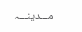مـــدینـــہ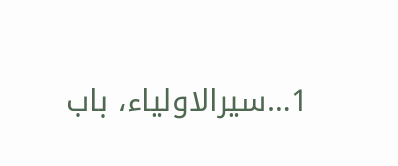1…سیرالاولیاء، باب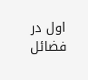اول در فضائل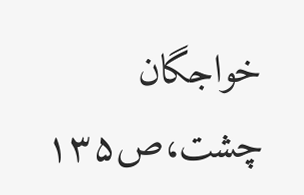خواجگان چشت،ص۱۳۵